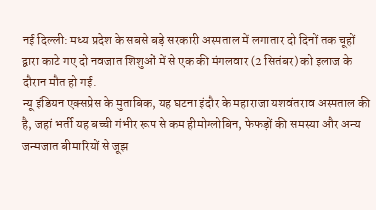नई दिल्ली: मध्य प्रदेश के सबसे बड़े सरकारी अस्पताल में लगातार दो दिनों तक चूहों द्वारा काटे गए दो नवजात शिशुओं में से एक की मंगलवार (2 सितंबर) को इलाज के दौरान मौत हो गई.
न्यू इंडियन एक्सप्रेस के मुताबिक, यह घटना इंदौर के महाराजा यशवंतराव अस्पताल की है, जहां भर्ती यह बच्ची गंभीर रूप से कम हीमोग्लोबिन, फेफड़ों की समस्या और अन्य जन्मजात बीमारियों से जूझ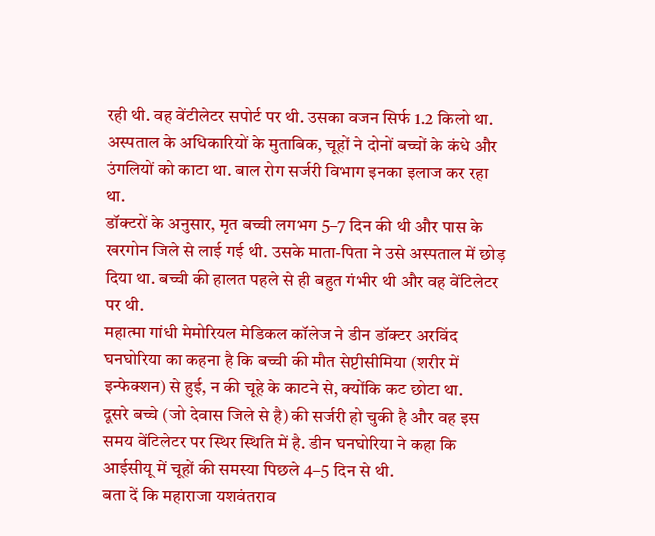रही थी. वह वेंटीलेटर सपोर्ट पर थी. उसका वजन सिर्फ 1.2 किलो था.
अस्पताल के अधिकारियों के मुताबिक, चूहों ने दोनों बच्चों के कंधे और उंगलियों को काटा था. बाल रोग सर्जरी विभाग इनका इलाज कर रहा था.
डॉक्टरों के अनुसार, मृत बच्ची लगभग 5–7 दिन की थी और पास के खरगोन जिले से लाई गई थी. उसके माता-पिता ने उसे अस्पताल में छोड़ दिया था. बच्ची की हालत पहले से ही बहुत गंभीर थी और वह वेंटिलेटर पर थी.
महात्मा गांधी मेमोरियल मेडिकल कॉलेज ने डीन डॉक्टर अरविंद घनघोरिया का कहना है कि बच्ची की मौत सेप्टीसीमिया (शरीर में इन्फेक्शन) से हुई, न की चूहे के काटने से, क्योंकि कट छोटा था.
दूसरे बच्चे (जो देवास जिले से है) की सर्जरी हो चुकी है और वह इस समय वेंटिलेटर पर स्थिर स्थिति में है. डीन घनघोरिया ने कहा कि आईसीयू में चूहों की समस्या पिछले 4–5 दिन से थी.
बता दें कि महाराजा यशवंतराव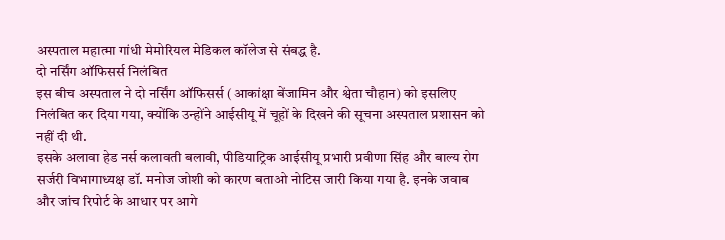अस्पताल महात्मा गांधी मेमोरियल मेडिकल कॉलेज से संबद्ध है.
दो नर्सिंग ऑफिसर्स निलंबित
इस बीच अस्पताल ने दो नर्सिंग ऑफिसर्स (आकांक्षा बेंजामिन और श्वेता चौहान) को इसलिए निलंबित कर दिया गया, क्योंकि उन्होंने आईसीयू में चूहों के दिखने की सूचना अस्पताल प्रशासन को नहीं दी थी.
इसके अलावा हेड नर्स कलावती बलावी, पीडियाट्रिक आईसीयू प्रभारी प्रवीणा सिंह और बाल्य रोग सर्जरी विभागाध्यक्ष डॉ. मनोज जोशी को कारण बताओ नोटिस जारी किया गया है. इनके जवाब और जांच रिपोर्ट के आधार पर आगे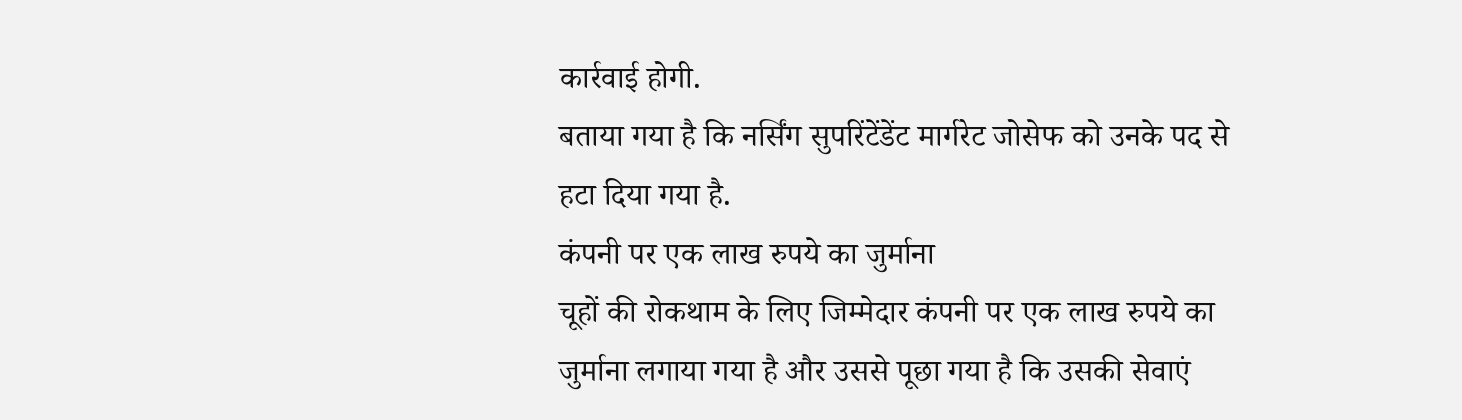कार्रवाई होगी.
बताया गया है कि नर्सिंग सुपरिंटेंडेंट मार्गरेट जोसेफ को उनके पद से हटा दिया गया है.
कंपनी पर एक लाख रुपये का जुर्माना
चूहों की रोकथाम के लिए जिम्मेदार कंपनी पर एक लाख रुपये का जुर्माना लगाया गया है और उससे पूछा गया है कि उसकी सेवाएं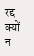रद्द क्यों न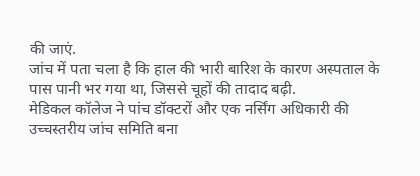की जाएं.
जांच में पता चला है कि हाल की भारी बारिश के कारण अस्पताल के पास पानी भर गया था, जिससे चूहों की तादाद बढ़ी.
मेडिकल कॉलेज ने पांच डॉक्टरों और एक नर्सिंग अधिकारी की उच्चस्तरीय जांच समिति बना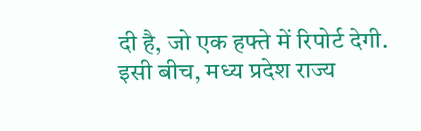दी है, जो एक हफ्ते में रिपोर्ट देगी.
इसी बीच, मध्य प्रदेश राज्य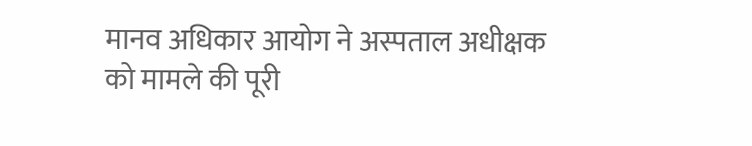मानव अधिकार आयोग ने अस्पताल अधीक्षक को मामले की पूरी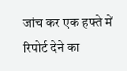जांच कर एक हफ्ते में रिपोर्ट देने का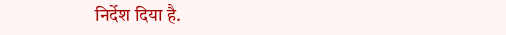निर्देश दिया है.